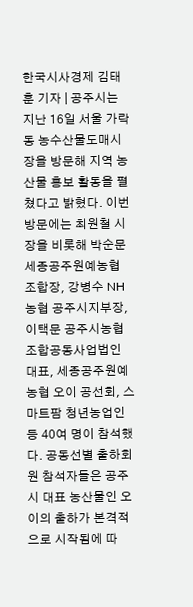한국시사경제 김태훈 기자 | 공주시는 지난 16일 서울 가락동 농수산물도매시장을 방문해 지역 농산물 홍보 활동을 펼쳤다고 밝혔다. 이번 방문에는 최원철 시장을 비롯해 박순문 세종공주원예농협 조합장, 강병수 NH농협 공주시지부장, 이택문 공주시농협조합공동사업법인 대표, 세종공주원예농협 오이 공선회, 스마트팜 청년농업인 등 40여 명이 참석했다. 공동선별 출하회원 참석자들은 공주시 대표 농산물인 오이의 출하가 본격적으로 시작됨에 따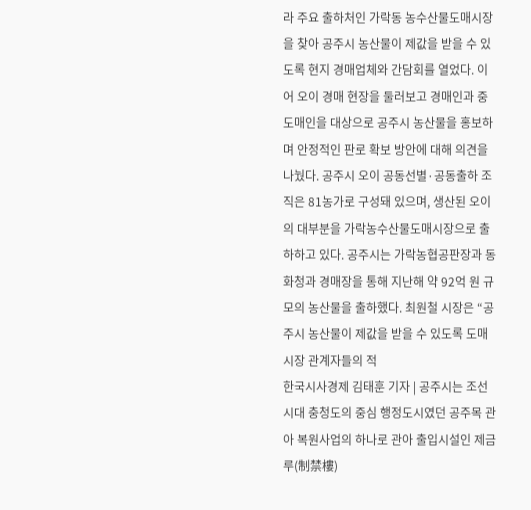라 주요 출하처인 가락동 농수산물도매시장을 찾아 공주시 농산물이 제값을 받을 수 있도록 현지 경매업체와 간담회를 열었다. 이어 오이 경매 현장을 둘러보고 경매인과 중도매인을 대상으로 공주시 농산물을 홍보하며 안정적인 판로 확보 방안에 대해 의견을 나눴다. 공주시 오이 공동선별·공동출하 조직은 81농가로 구성돼 있으며, 생산된 오이의 대부분을 가락농수산물도매시장으로 출하하고 있다. 공주시는 가락농협공판장과 동화청과 경매장을 통해 지난해 약 92억 원 규모의 농산물을 출하했다. 최원철 시장은 “공주시 농산물이 제값을 받을 수 있도록 도매시장 관계자들의 적
한국시사경제 김태훈 기자 | 공주시는 조선시대 충청도의 중심 행정도시였던 공주목 관아 복원사업의 하나로 관아 출입시설인 제금루(制禁樓)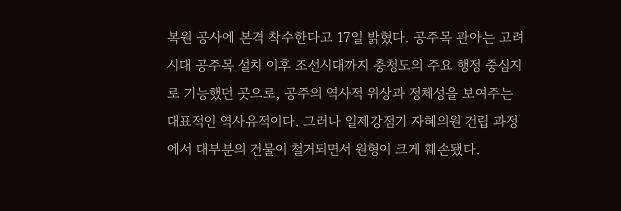복원 공사에 본격 착수한다고 17일 밝혔다. 공주목 관아는 고려시대 공주목 설치 이후 조선시대까지 충청도의 주요 행정 중심지로 기능했던 곳으로, 공주의 역사적 위상과 정체성을 보여주는 대표적인 역사유적이다. 그러나 일제강점기 자혜의원 건립 과정에서 대부분의 건물이 철거되면서 원형이 크게 훼손됐다.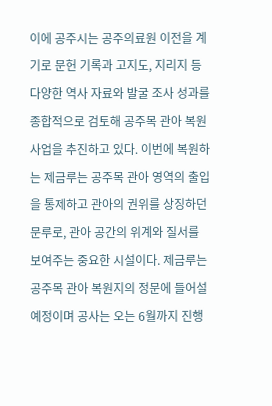이에 공주시는 공주의료원 이전을 계기로 문헌 기록과 고지도, 지리지 등 다양한 역사 자료와 발굴 조사 성과를 종합적으로 검토해 공주목 관아 복원사업을 추진하고 있다. 이번에 복원하는 제금루는 공주목 관아 영역의 출입을 통제하고 관아의 권위를 상징하던 문루로, 관아 공간의 위계와 질서를 보여주는 중요한 시설이다. 제금루는 공주목 관아 복원지의 정문에 들어설 예정이며 공사는 오는 6월까지 진행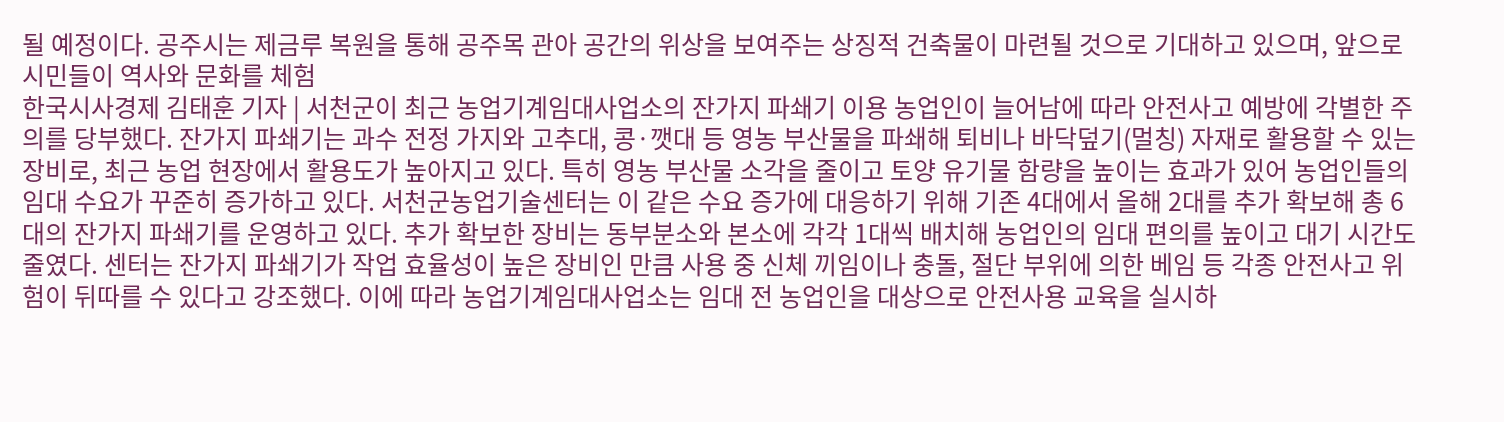될 예정이다. 공주시는 제금루 복원을 통해 공주목 관아 공간의 위상을 보여주는 상징적 건축물이 마련될 것으로 기대하고 있으며, 앞으로 시민들이 역사와 문화를 체험
한국시사경제 김태훈 기자 | 서천군이 최근 농업기계임대사업소의 잔가지 파쇄기 이용 농업인이 늘어남에 따라 안전사고 예방에 각별한 주의를 당부했다. 잔가지 파쇄기는 과수 전정 가지와 고추대, 콩·깻대 등 영농 부산물을 파쇄해 퇴비나 바닥덮기(멀칭) 자재로 활용할 수 있는 장비로, 최근 농업 현장에서 활용도가 높아지고 있다. 특히 영농 부산물 소각을 줄이고 토양 유기물 함량을 높이는 효과가 있어 농업인들의 임대 수요가 꾸준히 증가하고 있다. 서천군농업기술센터는 이 같은 수요 증가에 대응하기 위해 기존 4대에서 올해 2대를 추가 확보해 총 6대의 잔가지 파쇄기를 운영하고 있다. 추가 확보한 장비는 동부분소와 본소에 각각 1대씩 배치해 농업인의 임대 편의를 높이고 대기 시간도 줄였다. 센터는 잔가지 파쇄기가 작업 효율성이 높은 장비인 만큼 사용 중 신체 끼임이나 충돌, 절단 부위에 의한 베임 등 각종 안전사고 위험이 뒤따를 수 있다고 강조했다. 이에 따라 농업기계임대사업소는 임대 전 농업인을 대상으로 안전사용 교육을 실시하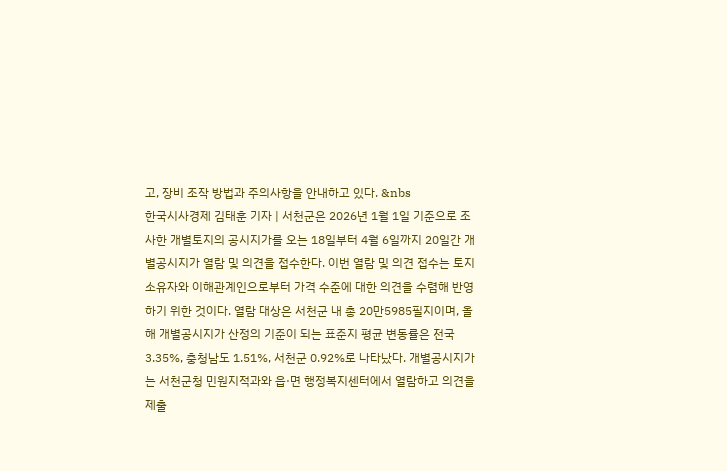고, 장비 조작 방법과 주의사항을 안내하고 있다. &nbs
한국시사경제 김태훈 기자 | 서천군은 2026년 1월 1일 기준으로 조사한 개별토지의 공시지가를 오는 18일부터 4월 6일까지 20일간 개별공시지가 열람 및 의견을 접수한다. 이번 열람 및 의견 접수는 토지소유자와 이해관계인으로부터 가격 수준에 대한 의견을 수렴해 반영하기 위한 것이다. 열람 대상은 서천군 내 총 20만5985필지이며, 올해 개별공시지가 산정의 기준이 되는 표준지 평균 변동률은 전국 3.35%, 충청남도 1.51%, 서천군 0.92%로 나타났다. 개별공시지가는 서천군청 민원지적과와 읍·면 행정복지센터에서 열람하고 의견을 제출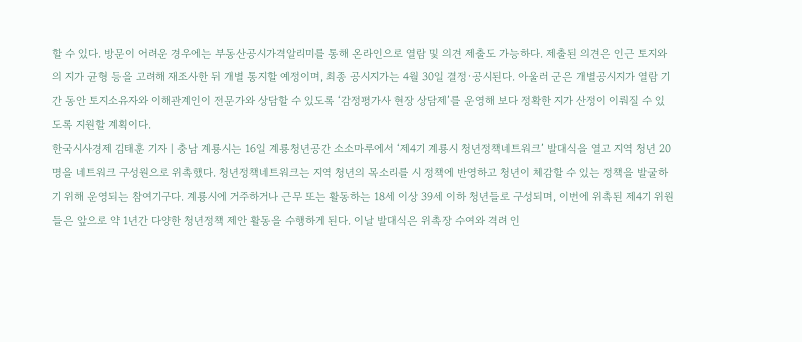할 수 있다. 방문이 어려운 경우에는 부동산공시가격알리미를 통해 온라인으로 열람 및 의견 제출도 가능하다. 제출된 의견은 인근 토지와의 지가 균형 등을 고려해 재조사한 뒤 개별 통지할 예정이며, 최종 공시지가는 4월 30일 결정·공시된다. 아울러 군은 개별공시지가 열람 기간 동안 토지소유자와 이해관계인이 전문가와 상담할 수 있도록 ‘감정평가사 현장 상담제’를 운영해 보다 정확한 지가 산정이 이뤄질 수 있도록 지원할 계획이다.
한국시사경제 김태훈 기자 | 충남 계룡시는 16일 계룡청년공간 소소마루에서 ‘제4기 계룡시 청년정책네트워크’ 발대식을 열고 지역 청년 20명을 네트워크 구성원으로 위촉했다. 청년정책네트워크는 지역 청년의 목소리를 시 정책에 반영하고 청년이 체감할 수 있는 정책을 발굴하기 위해 운영되는 참여기구다. 계룡시에 거주하거나 근무 또는 활동하는 18세 이상 39세 이하 청년들로 구성되며, 이번에 위촉된 제4기 위원들은 앞으로 약 1년간 다양한 청년정책 제안 활동을 수행하게 된다. 이날 발대식은 위촉장 수여와 격려 인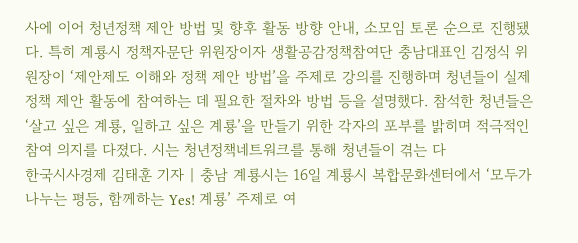사에 이어 청년정책 제안 방법 및 향후 활동 방향 안내, 소모임 토론 순으로 진행됐다. 특히 계룡시 정책자문단 위원장이자 생활공감정책참여단 충남대표인 김정식 위원장이 ‘제안제도 이해와 정책 제안 방법’을 주제로 강의를 진행하며 청년들이 실제 정책 제안 활동에 참여하는 데 필요한 절차와 방법 등을 설명했다. 참석한 청년들은 ‘살고 싶은 계룡, 일하고 싶은 계룡’을 만들기 위한 각자의 포부를 밝히며 적극적인 참여 의지를 다졌다. 시는 청년정책네트워크를 통해 청년들이 겪는 다
한국시사경제 김태훈 기자 | 충남 계룡시는 16일 계룡시 복합문화센터에서 ‘모두가 나누는 평등, 함께하는 Yes! 계룡’ 주제로 여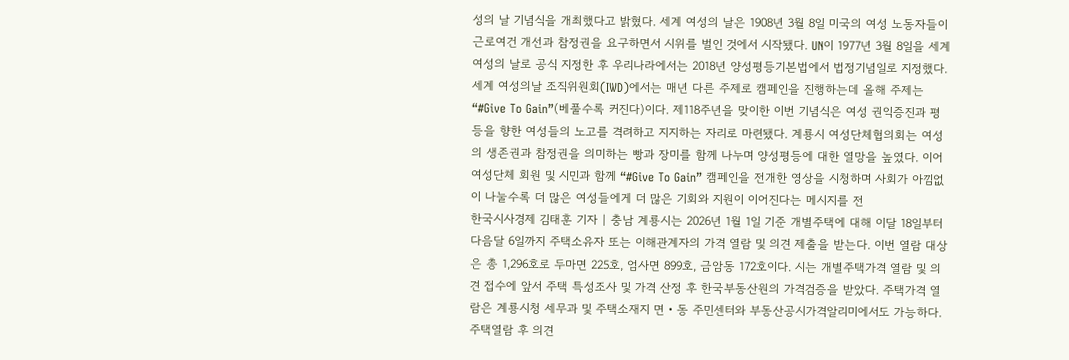성의 날 기념식을 개최했다고 밝혔다. 세계 여성의 날은 1908년 3월 8일 미국의 여성 노동자들이 근로여건 개선과 참정권을 요구하면서 시위를 벌인 것에서 시작됐다. UN이 1977년 3월 8일을 세계 여성의 날로 공식 지정한 후 우리나라에서는 2018년 양성평등기본법에서 법정기념일로 지정했다. 세계 여성의날 조직위원회(IWD)에서는 매년 다른 주제로 캠페인을 진행하는데 올해 주제는 “#Give To Gain”(베풀수록 커진다)이다. 제118주년을 맞이한 이번 기념식은 여성 권익증진과 평등을 향한 여성들의 노고를 격려하고 지지하는 자리로 마련됐다. 계룡시 여성단체협의회는 여성의 생존권과 참정권을 의미하는 빵과 장미를 함께 나누며 양성평등에 대한 열망을 높였다. 이어 여성단체 회원 및 시민과 함께 “#Give To Gain” 캠페인을 전개한 영상을 시청하며 사회가 아낌없이 나눌수록 더 많은 여성들에게 더 많은 기회와 지원이 이어진다는 메시지를 전
한국시사경제 김태훈 기자 | 충남 계룡시는 2026년 1월 1일 기준 개별주택에 대해 이달 18일부터 다음달 6일까지 주택소유자 또는 이해관계자의 가격 열람 및 의견 제출을 받는다. 이번 열람 대상은 총 1,296호로 두마면 225호, 엄사면 899호, 금암동 172호이다. 시는 개별주택가격 열람 및 의견 접수에 앞서 주택 특성조사 및 가격 산정 후 한국부동산원의 가격검증을 받았다. 주택가격 열람은 계룡시청 세무과 및 주택소재지 면‧동 주민센터와 부동산공시가격알리미에서도 가능하다. 주택열람 후 의견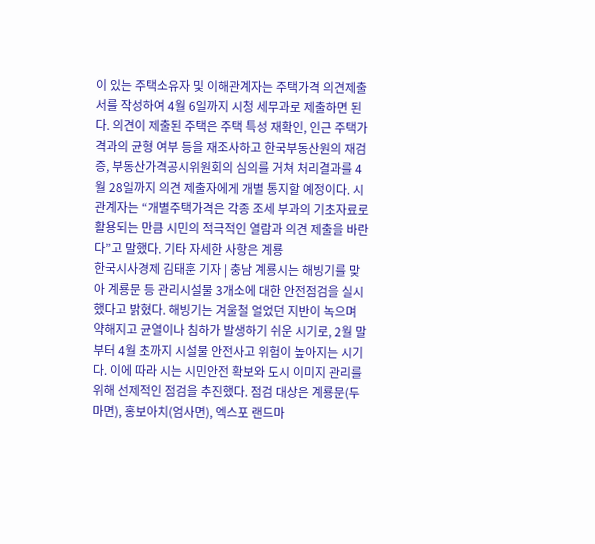이 있는 주택소유자 및 이해관계자는 주택가격 의견제출서를 작성하여 4월 6일까지 시청 세무과로 제출하면 된다. 의견이 제출된 주택은 주택 특성 재확인, 인근 주택가격과의 균형 여부 등을 재조사하고 한국부동산원의 재검증, 부동산가격공시위원회의 심의를 거쳐 처리결과를 4월 28일까지 의견 제출자에게 개별 통지할 예정이다. 시 관계자는 “개별주택가격은 각종 조세 부과의 기초자료로 활용되는 만큼 시민의 적극적인 열람과 의견 제출을 바란다”고 말했다. 기타 자세한 사항은 계룡
한국시사경제 김태훈 기자 | 충남 계룡시는 해빙기를 맞아 계룡문 등 관리시설물 3개소에 대한 안전점검을 실시했다고 밝혔다. 해빙기는 겨울철 얼었던 지반이 녹으며 약해지고 균열이나 침하가 발생하기 쉬운 시기로, 2월 말부터 4월 초까지 시설물 안전사고 위험이 높아지는 시기다. 이에 따라 시는 시민안전 확보와 도시 이미지 관리를 위해 선제적인 점검을 추진했다. 점검 대상은 계룡문(두마면), 홍보아치(엄사면), 엑스포 랜드마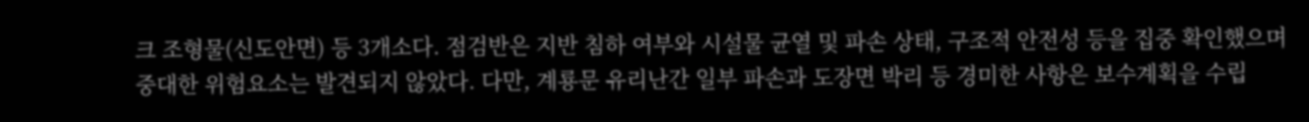크 조형물(신도안면) 등 3개소다. 점검반은 지반 침하 여부와 시설물 균열 및 파손 상태, 구조적 안전성 등을 집중 확인했으며 중대한 위험요소는 발견되지 않았다. 다만, 계룡문 유리난간 일부 파손과 도장면 박리 등 경미한 사항은 보수계획을 수립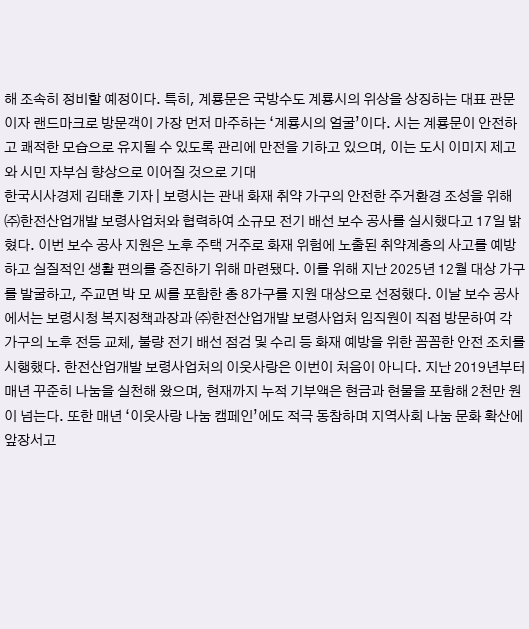해 조속히 정비할 예정이다. 특히, 계룡문은 국방수도 계룡시의 위상을 상징하는 대표 관문이자 랜드마크로 방문객이 가장 먼저 마주하는 ‘계룡시의 얼굴’이다. 시는 계룡문이 안전하고 쾌적한 모습으로 유지될 수 있도록 관리에 만전을 기하고 있으며, 이는 도시 이미지 제고와 시민 자부심 향상으로 이어질 것으로 기대
한국시사경제 김태훈 기자 | 보령시는 관내 화재 취약 가구의 안전한 주거환경 조성을 위해 ㈜한전산업개발 보령사업처와 협력하여 소규모 전기 배선 보수 공사를 실시했다고 17일 밝혔다. 이번 보수 공사 지원은 노후 주택 거주로 화재 위험에 노출된 취약계층의 사고를 예방하고 실질적인 생활 편의를 증진하기 위해 마련됐다. 이를 위해 지난 2025년 12월 대상 가구를 발굴하고, 주교면 박 모 씨를 포함한 총 8가구를 지원 대상으로 선정했다. 이날 보수 공사에서는 보령시청 복지정책과장과 ㈜한전산업개발 보령사업처 임직원이 직접 방문하여 각 가구의 노후 전등 교체, 불량 전기 배선 점검 및 수리 등 화재 예방을 위한 꼼꼼한 안전 조치를 시행했다. 한전산업개발 보령사업처의 이웃사랑은 이번이 처음이 아니다. 지난 2019년부터 매년 꾸준히 나눔을 실천해 왔으며, 현재까지 누적 기부액은 현금과 현물을 포함해 2천만 원이 넘는다. 또한 매년 ‘이웃사랑 나눔 캠페인’에도 적극 동참하며 지역사회 나눔 문화 확산에 앞장서고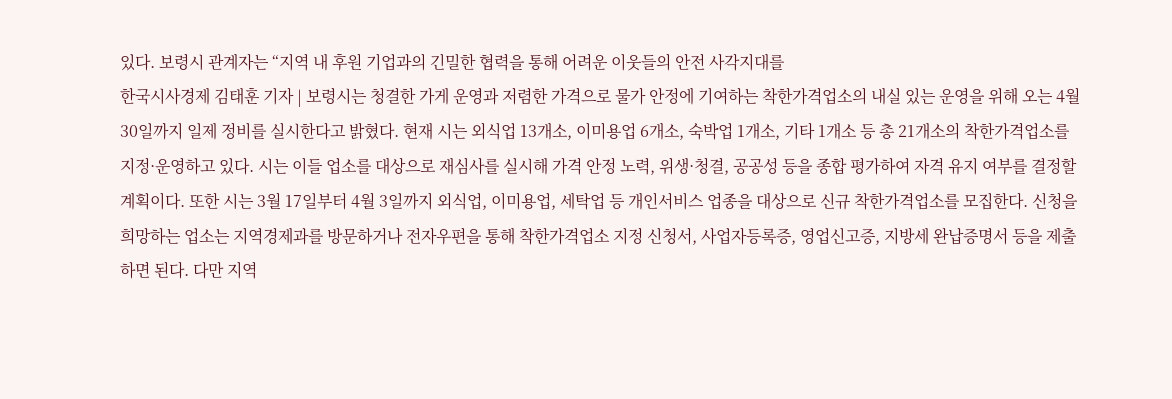있다. 보령시 관계자는 “지역 내 후원 기업과의 긴밀한 협력을 통해 어려운 이웃들의 안전 사각지대를
한국시사경제 김태훈 기자 | 보령시는 청결한 가게 운영과 저렴한 가격으로 물가 안정에 기여하는 착한가격업소의 내실 있는 운영을 위해 오는 4월 30일까지 일제 정비를 실시한다고 밝혔다. 현재 시는 외식업 13개소, 이미용업 6개소, 숙박업 1개소, 기타 1개소 등 총 21개소의 착한가격업소를 지정·운영하고 있다. 시는 이들 업소를 대상으로 재심사를 실시해 가격 안정 노력, 위생·청결, 공공성 등을 종합 평가하여 자격 유지 여부를 결정할 계획이다. 또한 시는 3월 17일부터 4월 3일까지 외식업, 이미용업, 세탁업 등 개인서비스 업종을 대상으로 신규 착한가격업소를 모집한다. 신청을 희망하는 업소는 지역경제과를 방문하거나 전자우편을 통해 착한가격업소 지정 신청서, 사업자등록증, 영업신고증, 지방세 완납증명서 등을 제출하면 된다. 다만 지역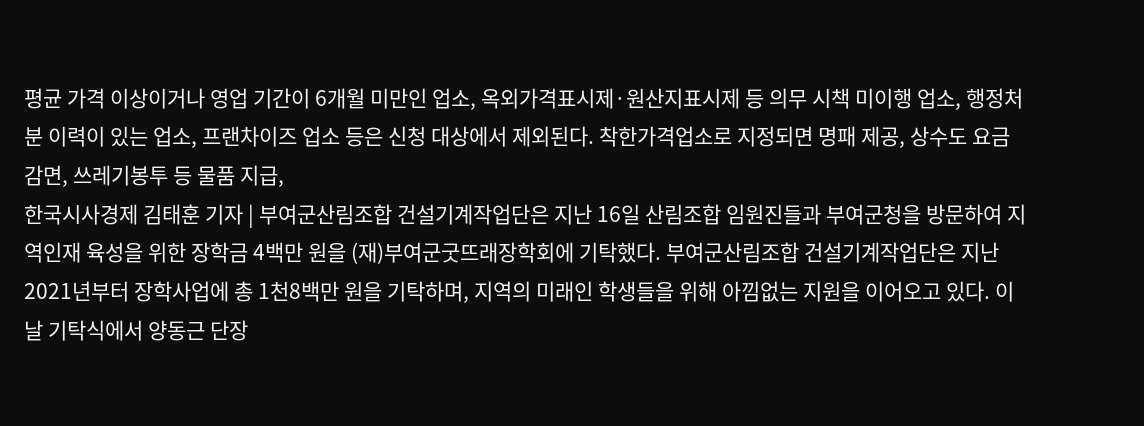평균 가격 이상이거나 영업 기간이 6개월 미만인 업소, 옥외가격표시제·원산지표시제 등 의무 시책 미이행 업소, 행정처분 이력이 있는 업소, 프랜차이즈 업소 등은 신청 대상에서 제외된다. 착한가격업소로 지정되면 명패 제공, 상수도 요금 감면, 쓰레기봉투 등 물품 지급,
한국시사경제 김태훈 기자 | 부여군산림조합 건설기계작업단은 지난 16일 산림조합 임원진들과 부여군청을 방문하여 지역인재 육성을 위한 장학금 4백만 원을 (재)부여군굿뜨래장학회에 기탁했다. 부여군산림조합 건설기계작업단은 지난 2021년부터 장학사업에 총 1천8백만 원을 기탁하며, 지역의 미래인 학생들을 위해 아낌없는 지원을 이어오고 있다. 이날 기탁식에서 양동근 단장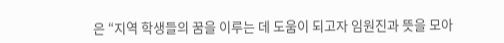은 “지역 학생들의 꿈을 이루는 데 도움이 되고자 임원진과 뜻을 모아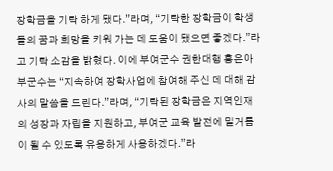장학금을 기탁 하게 됐다.”라며, “기탁한 장학금이 학생들의 꿈과 희망을 키워 가는 데 도움이 됐으면 좋겠다.”라고 기탁 소감을 밝혔다. 이에 부여군수 권한대행 홍은아 부군수는 “지속하여 장학사업에 참여해 주신 데 대해 감사의 말씀을 드린다.”라며, “기탁된 장학금은 지역인재의 성장과 자립을 지원하고, 부여군 교육 발전에 밑거름이 될 수 있도록 유용하게 사용하겠다.”라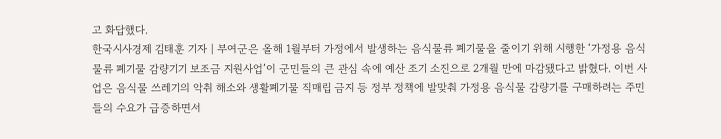고 화답했다.
한국시사경제 김태훈 기자 | 부여군은 올해 1월부터 가정에서 발생하는 음식물류 폐기물을 줄이기 위해 시행한 ‘가정용 음식물류 폐기물 감량기기 보조금 지원사업’이 군민들의 큰 관심 속에 예산 조기 소진으로 2개월 만에 마감됐다고 밝혔다. 이번 사업은 음식물 쓰레기의 악취 해소와 생활폐기물 직매립 금지 등 정부 정책에 발맞춰 가정용 음식물 감량기를 구매하려는 주민들의 수요가 급증하면서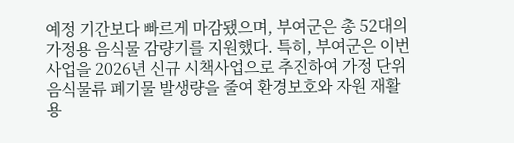예정 기간보다 빠르게 마감됐으며, 부여군은 총 52대의 가정용 음식물 감량기를 지원했다. 특히, 부여군은 이번 사업을 2026년 신규 시책사업으로 추진하여 가정 단위 음식물류 폐기물 발생량을 줄여 환경보호와 자원 재활용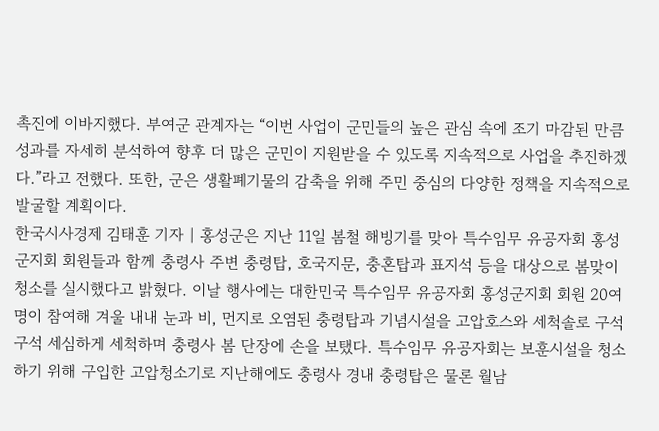촉진에 이바지했다. 부여군 관계자는 “이번 사업이 군민들의 높은 관심 속에 조기 마감된 만큼 성과를 자세히 분석하여 향후 더 많은 군민이 지원받을 수 있도록 지속적으로 사업을 추진하겠다.”라고 전했다. 또한, 군은 생활폐기물의 감축을 위해 주민 중심의 다양한 정책을 지속적으로 발굴할 계획이다.
한국시사경제 김태훈 기자 | 홍성군은 지난 11일 봄철 해빙기를 맞아 특수임무 유공자회 홍성군지회 회원들과 함께 충령사 주변 충령탑, 호국지문, 충혼탑과 표지석 등을 대상으로 봄맞이 청소를 실시했다고 밝혔다. 이날 행사에는 대한민국 특수임무 유공자회 홍성군지회 회원 20여 명이 참여해 겨울 내내 눈과 비, 먼지로 오염된 충령탑과 기념시설을 고압호스와 세척솔로 구석구석 세심하게 세척하며 충령사 봄 단장에 손을 보탰다. 특수임무 유공자회는 보훈시설을 청소하기 위해 구입한 고압청소기로 지난해에도 충령사 경내 충령탑은 물론 월남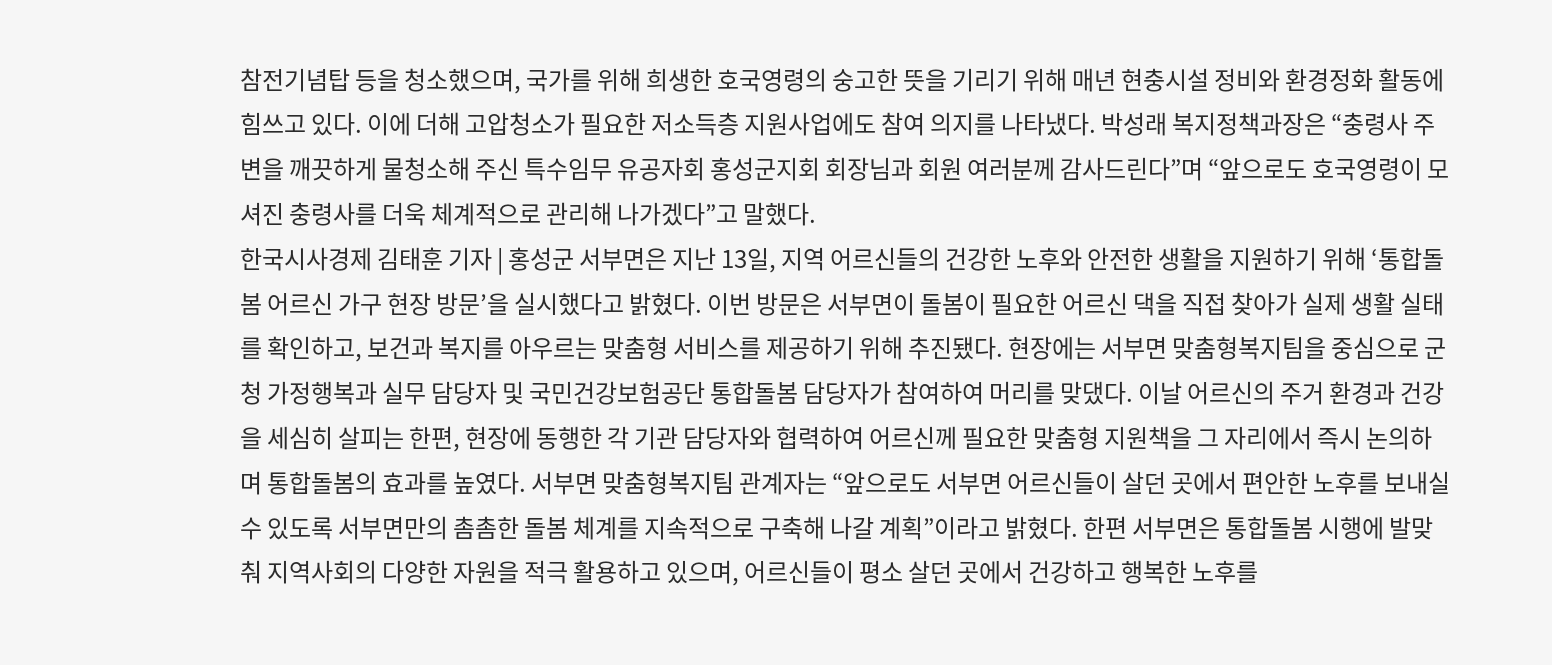참전기념탑 등을 청소했으며, 국가를 위해 희생한 호국영령의 숭고한 뜻을 기리기 위해 매년 현충시설 정비와 환경정화 활동에 힘쓰고 있다. 이에 더해 고압청소가 필요한 저소득층 지원사업에도 참여 의지를 나타냈다. 박성래 복지정책과장은 “충령사 주변을 깨끗하게 물청소해 주신 특수임무 유공자회 홍성군지회 회장님과 회원 여러분께 감사드린다”며 “앞으로도 호국영령이 모셔진 충령사를 더욱 체계적으로 관리해 나가겠다”고 말했다.
한국시사경제 김태훈 기자 | 홍성군 서부면은 지난 13일, 지역 어르신들의 건강한 노후와 안전한 생활을 지원하기 위해 ‘통합돌봄 어르신 가구 현장 방문’을 실시했다고 밝혔다. 이번 방문은 서부면이 돌봄이 필요한 어르신 댁을 직접 찾아가 실제 생활 실태를 확인하고, 보건과 복지를 아우르는 맞춤형 서비스를 제공하기 위해 추진됐다. 현장에는 서부면 맞춤형복지팀을 중심으로 군청 가정행복과 실무 담당자 및 국민건강보험공단 통합돌봄 담당자가 참여하여 머리를 맞댔다. 이날 어르신의 주거 환경과 건강을 세심히 살피는 한편, 현장에 동행한 각 기관 담당자와 협력하여 어르신께 필요한 맞춤형 지원책을 그 자리에서 즉시 논의하며 통합돌봄의 효과를 높였다. 서부면 맞춤형복지팀 관계자는 “앞으로도 서부면 어르신들이 살던 곳에서 편안한 노후를 보내실 수 있도록 서부면만의 촘촘한 돌봄 체계를 지속적으로 구축해 나갈 계획”이라고 밝혔다. 한편 서부면은 통합돌봄 시행에 발맞춰 지역사회의 다양한 자원을 적극 활용하고 있으며, 어르신들이 평소 살던 곳에서 건강하고 행복한 노후를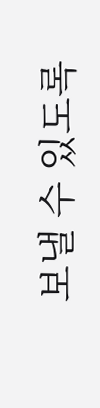보낼 수 있도록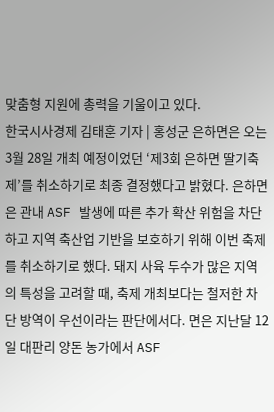맞춤형 지원에 총력을 기울이고 있다.
한국시사경제 김태훈 기자 | 홍성군 은하면은 오는 3월 28일 개최 예정이었던 ‘제3회 은하면 딸기축제’를 취소하기로 최종 결정했다고 밝혔다. 은하면은 관내 ASF 발생에 따른 추가 확산 위험을 차단하고 지역 축산업 기반을 보호하기 위해 이번 축제를 취소하기로 했다. 돼지 사육 두수가 많은 지역의 특성을 고려할 때, 축제 개최보다는 철저한 차단 방역이 우선이라는 판단에서다. 면은 지난달 12일 대판리 양돈 농가에서 ASF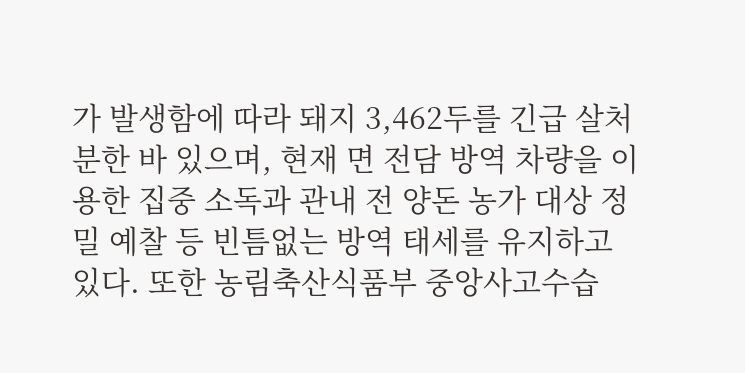가 발생함에 따라 돼지 3,462두를 긴급 살처분한 바 있으며, 현재 면 전담 방역 차량을 이용한 집중 소독과 관내 전 양돈 농가 대상 정밀 예찰 등 빈틈없는 방역 태세를 유지하고 있다. 또한 농림축산식품부 중앙사고수습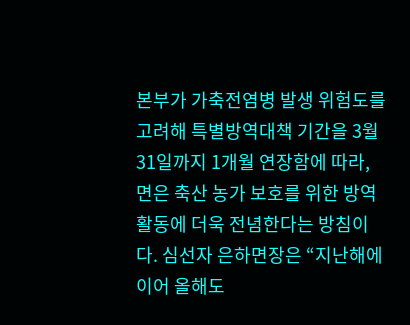본부가 가축전염병 발생 위험도를 고려해 특별방역대책 기간을 3월 31일까지 1개월 연장함에 따라, 면은 축산 농가 보호를 위한 방역 활동에 더욱 전념한다는 방침이다. 심선자 은하면장은 “지난해에 이어 올해도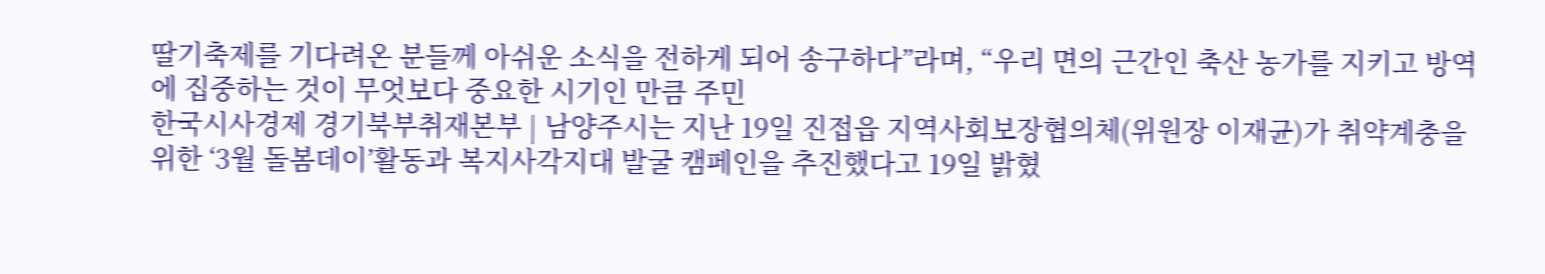딸기축제를 기다려온 분들께 아쉬운 소식을 전하게 되어 송구하다”라며, “우리 면의 근간인 축산 농가를 지키고 방역에 집중하는 것이 무엇보다 중요한 시기인 만큼 주민
한국시사경제 경기북부취재본부 | 남양주시는 지난 19일 진접읍 지역사회보장협의체(위원장 이재균)가 취약계충을 위한 ‘3월 돌봄데이’활동과 복지사각지대 발굴 캠페인을 추진했다고 19일 밝혔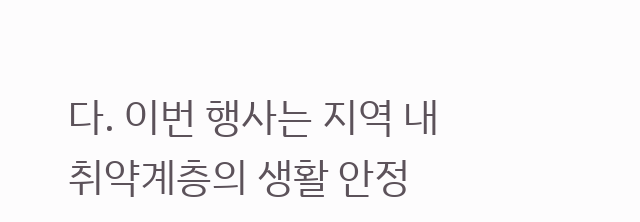다. 이번 행사는 지역 내 취약계층의 생활 안정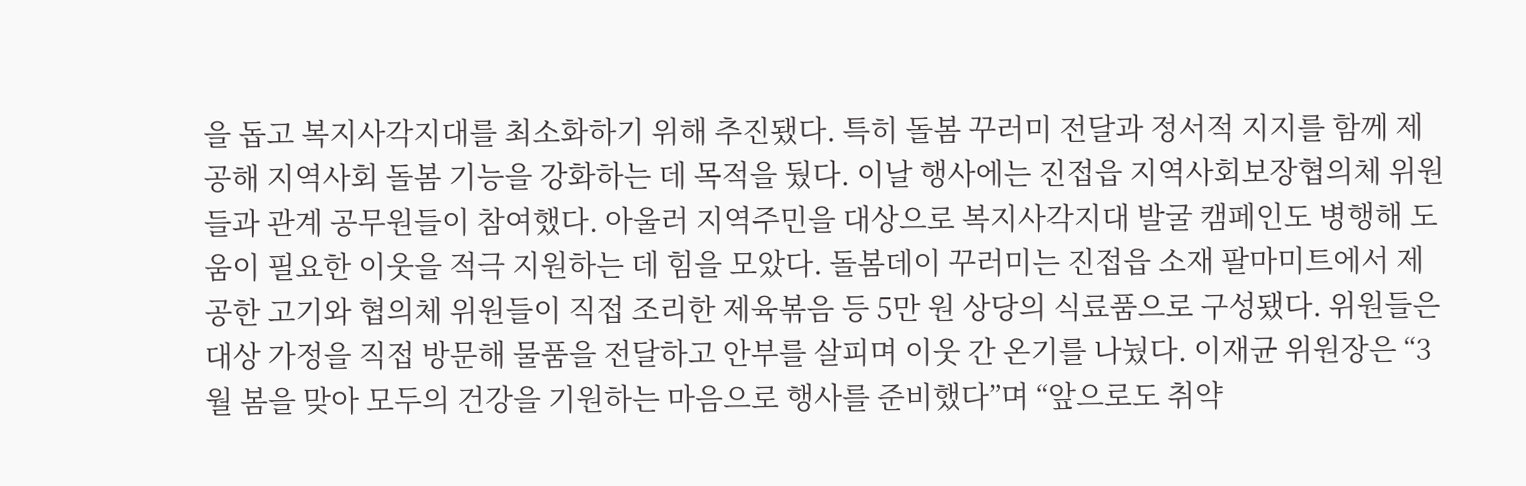을 돕고 복지사각지대를 최소화하기 위해 추진됐다. 특히 돌봄 꾸러미 전달과 정서적 지지를 함께 제공해 지역사회 돌봄 기능을 강화하는 데 목적을 뒀다. 이날 행사에는 진접읍 지역사회보장협의체 위원들과 관계 공무원들이 참여했다. 아울러 지역주민을 대상으로 복지사각지대 발굴 캠페인도 병행해 도움이 필요한 이웃을 적극 지원하는 데 힘을 모았다. 돌봄데이 꾸러미는 진접읍 소재 팔마미트에서 제공한 고기와 협의체 위원들이 직접 조리한 제육볶음 등 5만 원 상당의 식료품으로 구성됐다. 위원들은 대상 가정을 직접 방문해 물품을 전달하고 안부를 살피며 이웃 간 온기를 나눴다. 이재균 위원장은 “3월 봄을 맞아 모두의 건강을 기원하는 마음으로 행사를 준비했다”며 “앞으로도 취약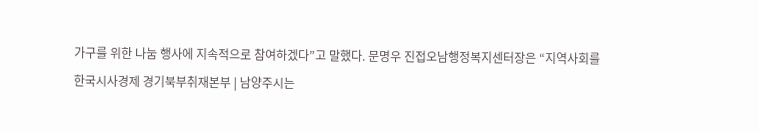가구를 위한 나눔 행사에 지속적으로 참여하겠다”고 말했다. 문명우 진접오남행정복지센터장은 “지역사회를
한국시사경제 경기북부취재본부 | 남양주시는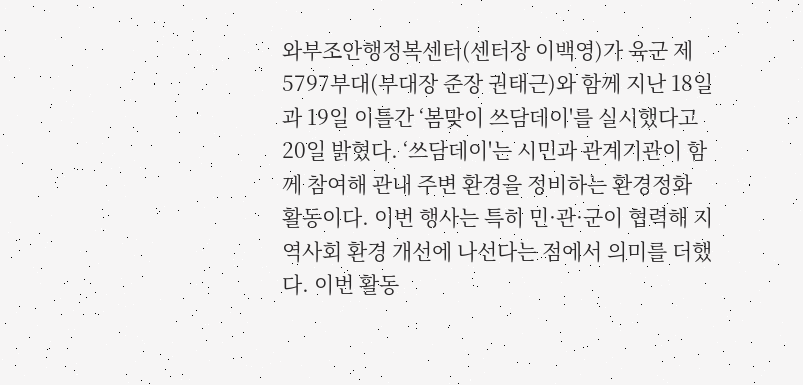와부조안행정복센터(센터장 이백영)가 육군 제5797부대(부대장 준장 권태근)와 함께 지난 18일과 19일 이틀간 ‘봄맞이 쓰담데이'를 실시했다고 20일 밝혔다. ‘쓰담데이'는 시민과 관계기관이 함께 참여해 관내 주변 환경을 정비하는 환경정화 활동이다. 이번 행사는 특히 민·관·군이 협력해 지역사회 환경 개선에 나선다는 점에서 의미를 더했다. 이번 활동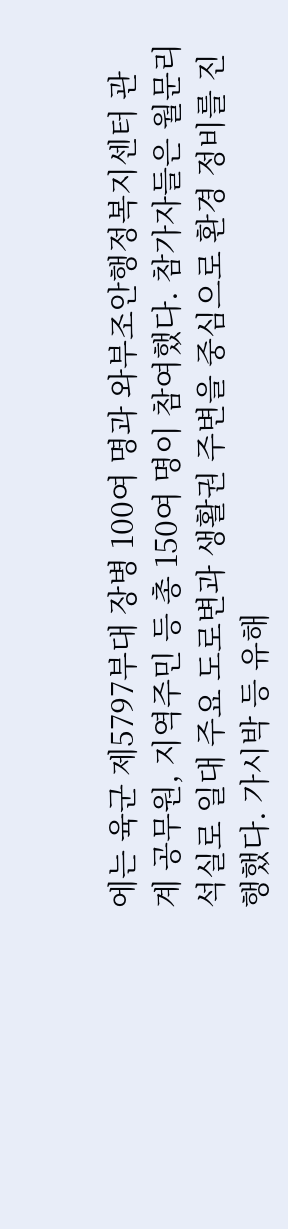에는 육군 제5797부대 장병 100여 명과 와부조안행정복지센터 관계 공무원, 지역주민 등 총 150여 명이 참여했다. 참가자들은 월문리 석실로 일대 주요 도로변과 생활권 주변을 중심으로 환경 정비를 진행했다. 가시박 등 유해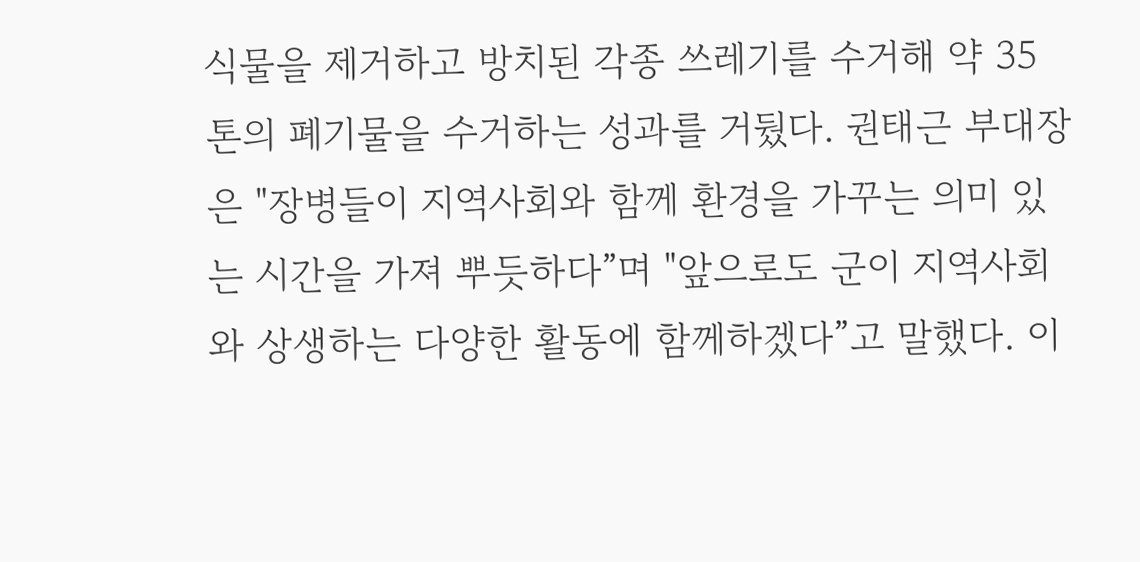식물을 제거하고 방치된 각종 쓰레기를 수거해 약 35톤의 폐기물을 수거하는 성과를 거뒀다. 권태근 부대장은 "장병들이 지역사회와 함께 환경을 가꾸는 의미 있는 시간을 가져 뿌듯하다”며 "앞으로도 군이 지역사회와 상생하는 다양한 활동에 함께하겠다”고 말했다. 이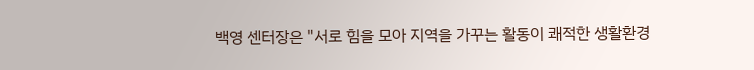백영 센터장은 "서로 힘을 모아 지역을 가꾸는 활동이 쾌적한 생활환경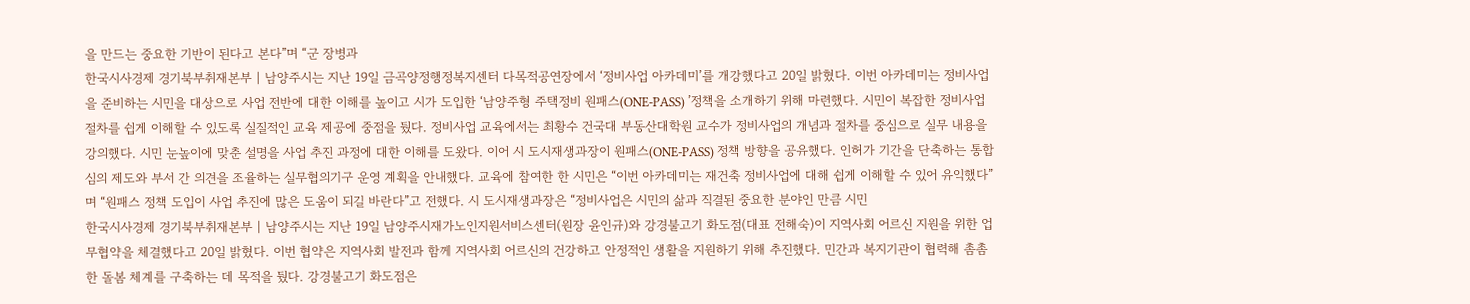을 만드는 중요한 기반이 된다고 본다”며 “군 장병과
한국시사경제 경기북부취재본부 | 남양주시는 지난 19일 금곡양정행정복지센터 다목적공연장에서 ‘정비사업 아카데미’를 개강했다고 20일 밝혔다. 이번 아카데미는 정비사업을 준비하는 시민을 대상으로 사업 전반에 대한 이해를 높이고 시가 도입한 ‘남양주형 주택정비 원패스(ONE-PASS) ’정책을 소개하기 위해 마련했다. 시민이 복잡한 정비사업 절차를 쉽게 이해할 수 있도록 실질적인 교육 제공에 중점을 뒀다. 정비사업 교육에서는 최황수 건국대 부동산대학원 교수가 정비사업의 개념과 절차를 중심으로 실무 내용을 강의했다. 시민 눈높이에 맞춘 설명을 사업 추진 과정에 대한 이해를 도왔다. 이어 시 도시재생과장이 원패스(ONE-PASS) 정책 방향을 공유했다. 인허가 기간을 단축하는 통합심의 제도와 부서 간 의견을 조율하는 실무협의기구 운영 계획을 안내했다. 교육에 참여한 한 시민은 “이번 아카데미는 재건축 정비사업에 대해 쉽게 이해할 수 있어 유익했다”며 “원패스 정책 도입이 사업 추진에 많은 도움이 되길 바란다”고 전했다. 시 도시재생과장은 “정비사업은 시민의 삶과 직결된 중요한 분야인 만큼 시민
한국시사경제 경기북부취재본부 | 남양주시는 지난 19일 남양주시재가노인지원서비스센터(원장 윤인규)와 강경불고기 화도점(대표 전해숙)이 지역사회 어르신 지원을 위한 업무협약을 체결했다고 20일 밝혔다. 이번 협약은 지역사회 발전과 함께 지역사회 어르신의 건강하고 안정적인 생활을 지원하기 위해 추진했다. 민간과 복지기관이 협력해 촘촘한 돌봄 체계를 구축하는 데 목적을 뒀다. 강경불고기 화도점은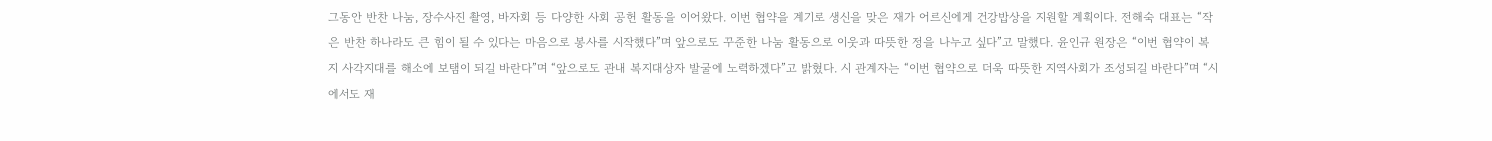그동안 반찬 나눔, 장수사진 촬영, 바자회 등 다양한 사회 공헌 활동을 이어왔다. 이번 협약을 계기로 생신을 맞은 재가 어르신에게 건강밥상을 지원할 계획이다. 전해숙 대표는 “작은 반찬 하나라도 큰 힘이 될 수 있다는 마음으로 봉사를 시작했다”며 앞으로도 꾸준한 나눔 활동으로 이웃과 따뜻한 정을 나누고 싶다”고 말했다. 윤인규 원장은 “이번 협약이 복지 사각지대를 해소에 보탬이 되길 바란다”며 “앞으로도 관내 복지대상자 발굴에 노력하겠다”고 밝혔다. 시 관계자는 “이번 협약으로 더욱 따뜻한 지역사회가 조성되길 바란다”며 “시에서도 재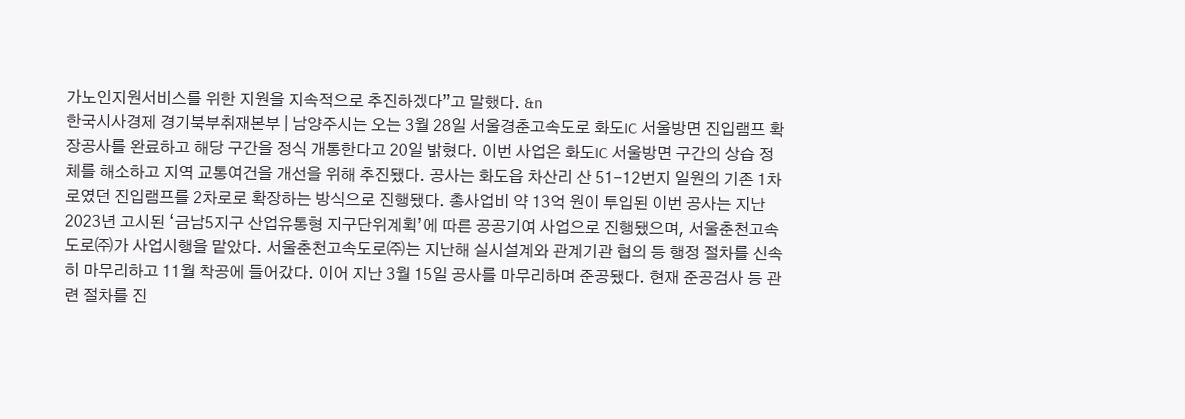가노인지원서비스를 위한 지원을 지속적으로 추진하겠다”고 말했다. &n
한국시사경제 경기북부취재본부 | 남양주시는 오는 3월 28일 서울경춘고속도로 화도IC 서울방면 진입램프 확장공사를 완료하고 해당 구간을 정식 개통한다고 20일 밝혔다. 이번 사업은 화도IC 서울방면 구간의 상습 정체를 해소하고 지역 교통여건을 개선을 위해 추진됐다. 공사는 화도읍 차산리 산 51-12번지 일원의 기존 1차로였던 진입램프를 2차로로 확장하는 방식으로 진행됐다. 총사업비 약 13억 원이 투입된 이번 공사는 지난 2023년 고시된 ‘금남5지구 산업유통형 지구단위계획’에 따른 공공기여 사업으로 진행됐으며, 서울춘천고속도로㈜가 사업시행을 맡았다. 서울춘천고속도로㈜는 지난해 실시설계와 관계기관 협의 등 행정 절차를 신속히 마무리하고 11월 착공에 들어갔다. 이어 지난 3월 15일 공사를 마무리하며 준공됐다. 현재 준공검사 등 관련 절차를 진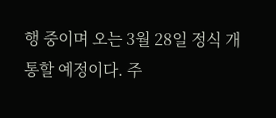행 중이며 오는 3월 28일 정식 개통할 예정이다. 주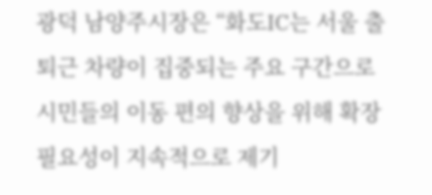광덕 남양주시장은 “화도IC는 서울 출퇴근 차량이 집중되는 주요 구간으로 시민들의 이동 편의 향상을 위해 확장 필요성이 지속적으로 제기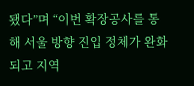됐다”며 “이번 확장공사를 통해 서울 방향 진입 정체가 완화되고 지역